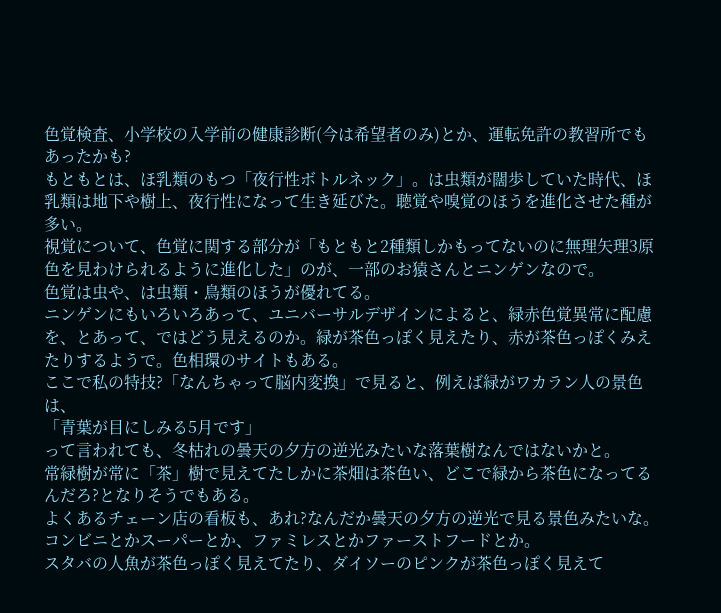色覚検査、小学校の入学前の健康診断(今は希望者のみ)とか、運転免許の教習所でもあったかも?
もともとは、ほ乳類のもつ「夜行性ボトルネック」。は虫類が闊歩していた時代、ほ乳類は地下や樹上、夜行性になって生き延びた。聴覚や嗅覚のほうを進化させた種が多い。
視覚について、色覚に関する部分が「もともと2種類しかもってないのに無理矢理3原色を見わけられるように進化した」のが、一部のお猿さんとニンゲンなので。
色覚は虫や、は虫類・鳥類のほうが優れてる。
ニンゲンにもいろいろあって、ユニバーサルデザインによると、緑赤色覚異常に配慮を、とあって、ではどう見えるのか。緑が茶色っぽく見えたり、赤が茶色っぽくみえたりするようで。色相環のサイトもある。
ここで私の特技?「なんちゃって脳内変換」で見ると、例えば緑がワカラン人の景色は、
「青葉が目にしみる5月です」
って言われても、冬枯れの曇天の夕方の逆光みたいな落葉樹なんではないかと。
常緑樹が常に「茶」樹で見えてたしかに茶畑は茶色い、どこで緑から茶色になってるんだろ?となりそうでもある。
よくあるチェーン店の看板も、あれ?なんだか曇天の夕方の逆光で見る景色みたいな。
コンビニとかスーパーとか、ファミレスとかファーストフードとか。
スタバの人魚が茶色っぽく見えてたり、ダイソーのピンクが茶色っぽく見えて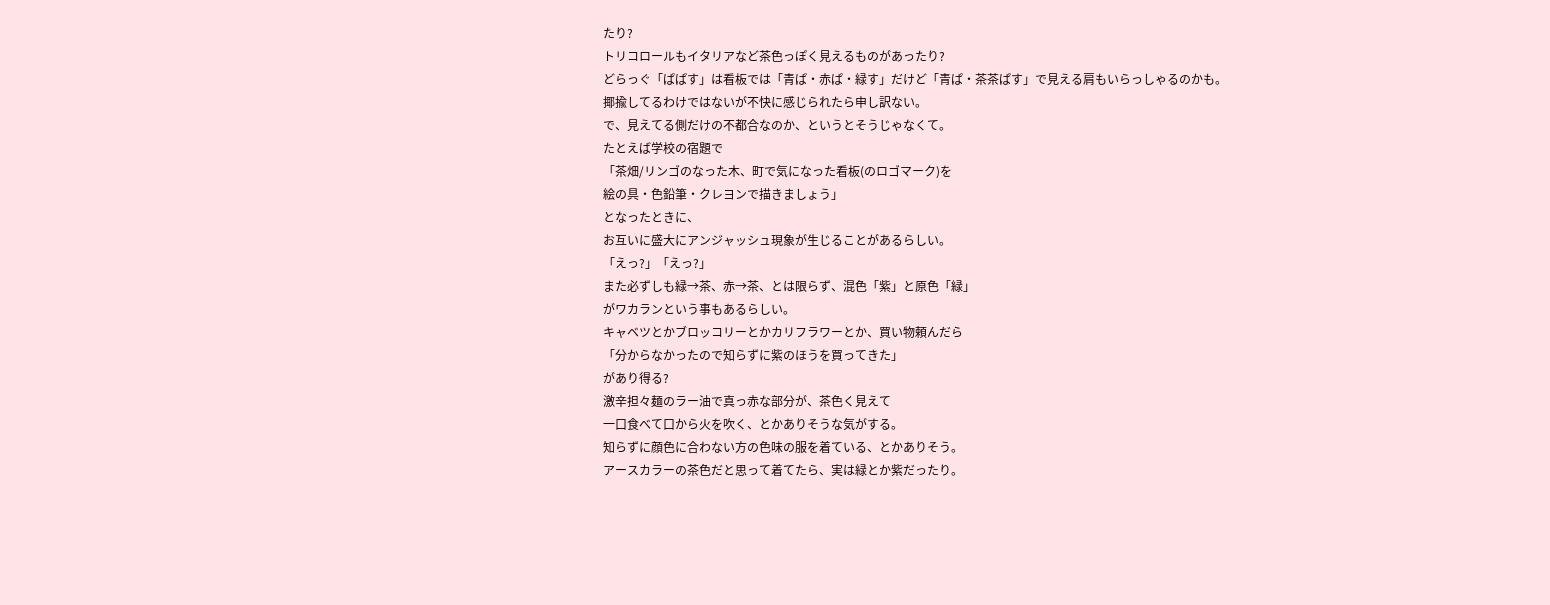たり?
トリコロールもイタリアなど茶色っぽく見えるものがあったり?
どらっぐ「ぱぱす」は看板では「青ぱ・赤ぱ・緑す」だけど「青ぱ・茶茶ぱす」で見える肩もいらっしゃるのかも。
揶揄してるわけではないが不快に感じられたら申し訳ない。
で、見えてる側だけの不都合なのか、というとそうじゃなくて。
たとえば学校の宿題で
「茶畑/リンゴのなった木、町で気になった看板(のロゴマーク)を
絵の具・色鉛筆・クレヨンで描きましょう」
となったときに、
お互いに盛大にアンジャッシュ現象が生じることがあるらしい。
「えっ?」「えっ?」
また必ずしも緑→茶、赤→茶、とは限らず、混色「紫」と原色「緑」
がワカランという事もあるらしい。
キャベツとかブロッコリーとかカリフラワーとか、買い物頼んだら
「分からなかったので知らずに紫のほうを買ってきた」
があり得る?
激辛担々麺のラー油で真っ赤な部分が、茶色く見えて
一口食べて口から火を吹く、とかありそうな気がする。
知らずに顔色に合わない方の色味の服を着ている、とかありそう。
アースカラーの茶色だと思って着てたら、実は緑とか紫だったり。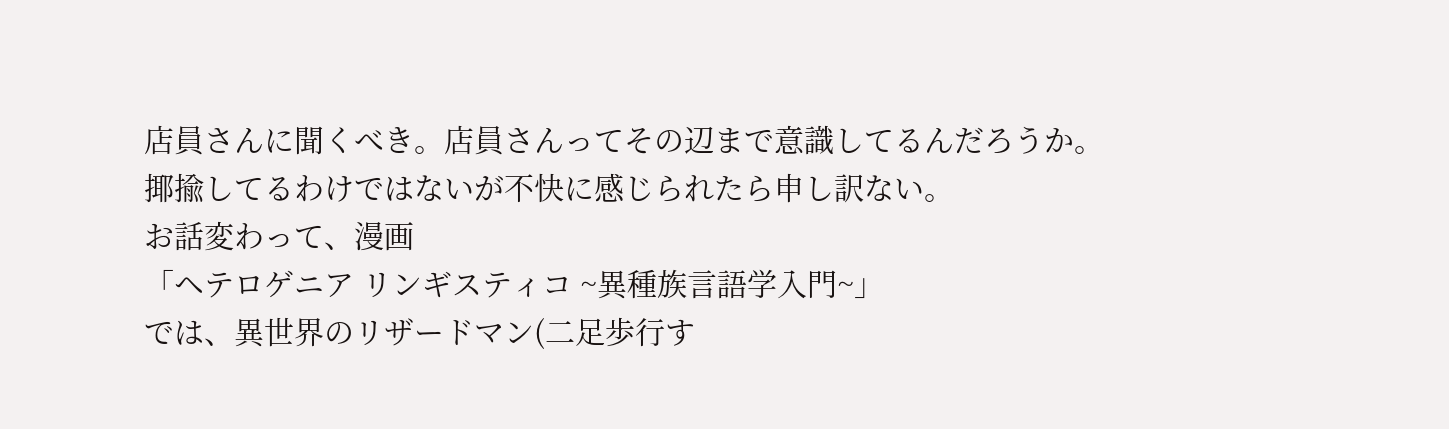店員さんに聞くべき。店員さんってその辺まで意識してるんだろうか。
揶揄してるわけではないが不快に感じられたら申し訳ない。
お話変わって、漫画
「ヘテロゲニア リンギスティコ ~異種族言語学入門~」
では、異世界のリザードマン(二足歩行す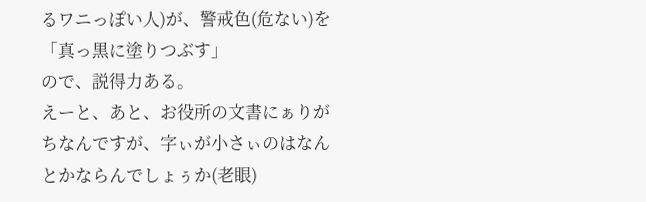るワニっぽい人)が、警戒色(危ない)を
「真っ黒に塗りつぶす」
ので、説得力ある。
えーと、あと、お役所の文書にぁりがちなんですが、字ぃが小さぃのはなんとかならんでしょぅか(老眼)